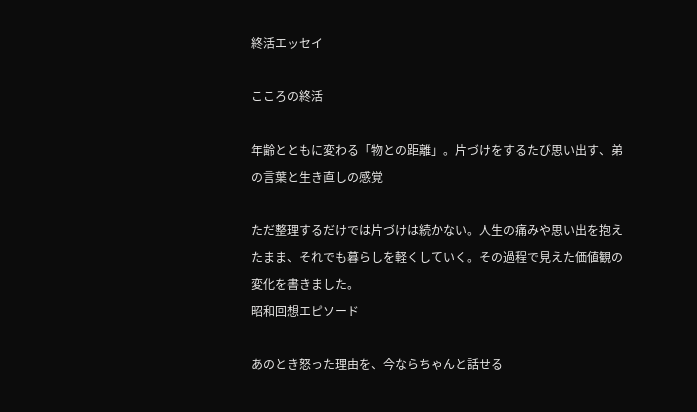終活エッセイ

こころの終活

年齢とともに変わる「物との距離」。片づけをするたび思い出す、弟の言葉と生き直しの感覚

ただ整理するだけでは片づけは続かない。人生の痛みや思い出を抱えたまま、それでも暮らしを軽くしていく。その過程で見えた価値観の変化を書きました。
昭和回想エピソード

あのとき怒った理由を、今ならちゃんと話せる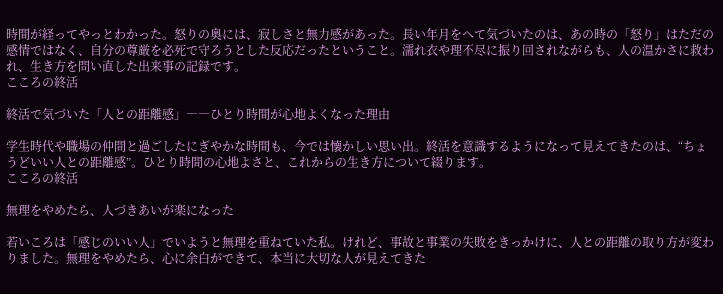時間が経ってやっとわかった。怒りの奥には、寂しさと無力感があった。長い年月をへて気づいたのは、あの時の「怒り」はただの感情ではなく、自分の尊厳を必死で守ろうとした反応だったということ。濡れ衣や理不尽に振り回されながらも、人の温かさに救われ、生き方を問い直した出来事の記録です。
こころの終活

終活で気づいた「人との距離感」――ひとり時間が心地よくなった理由

学生時代や職場の仲間と過ごしたにぎやかな時間も、今では懐かしい思い出。終活を意識するようになって見えてきたのは、“ちょうどいい人との距離感”。ひとり時間の心地よさと、これからの生き方について綴ります。
こころの終活

無理をやめたら、人づきあいが楽になった

若いころは「感じのいい人」でいようと無理を重ねていた私。けれど、事故と事業の失敗をきっかけに、人との距離の取り方が変わりました。無理をやめたら、心に余白ができて、本当に大切な人が見えてきた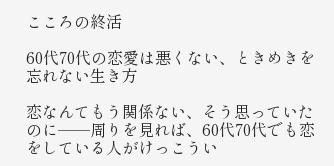こころの終活

60代70代の恋愛は悪くない、ときめきを忘れない生き方

恋なんてもう関係ない、そう思っていたのに──周りを見れば、60代70代でも恋をしている人がけっこうい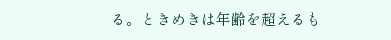る。ときめきは年齢を超えるも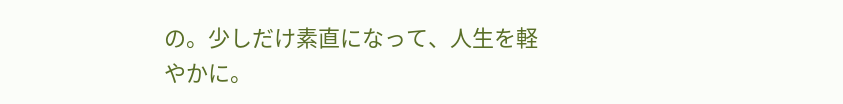の。少しだけ素直になって、人生を軽やかに。